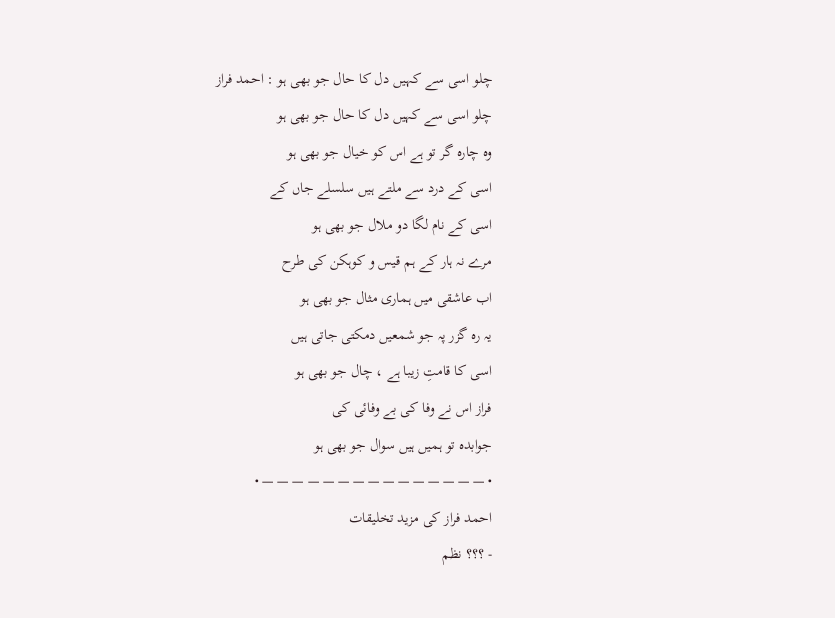چلو اسی سے کہیں دل کا حال جو بھی ہو : احمد فراز
چلو اسی سے کہیں دل کا حال جو بھی ہو
وہ چارہ گر تو ہے اس کو خیال جو بھی ہو
اسی کے درد سے ملتے ہیں سلسلے جاں کے
اسی کے نام لگا دو ملال جو بھی ہو
مرے نہ ہار کے ہم قیس و کوہکن کی طرح
اب عاشقی میں ہماری مثال جو بھی ہو
یہ رہ گزر پہ جو شمعیں دمکتی جاتی ہیں
اسی کا قامتِ زیبا ہے ، چال جو بھی ہو
فراز اس نے وفا کی بے وفائی کی
جوابدہ تو ہمیں ہیں سوال جو بھی ہو
• — — — — — — — — — — — — — — — •
احمد فراز کی مزید تخلیقات
- ؟؟؟ نظم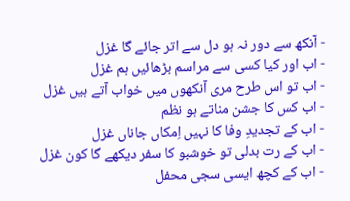- آنکھ سے دور نہ ہو دل سے اتر جائے گا غزل
- اب اور کیا کسی سے مراسم بڑھائیں ہم غزل
- اب تو اس طرح مری آنکھوں میں خواب آتے ہیں غزل
- اب کس کا جشن مناتے ہو نظم
- اب کے تجدیدِ وفا کا نہیں اِمکاں جاناں غزل
- اب کے رت بدلی تو خوشبو کا سفر دیکھے گا کون غزل
- اب کے کچھ ایسی سجی محفل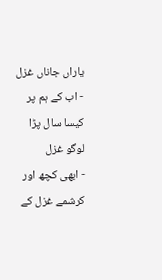یاراں جاناں غزل
- اب کے ہم پر کیسا سال پڑا لوگو غزل
- ابھی کچھ اور کرشمے غزل کے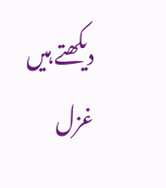دیکھتے ہیں غزل